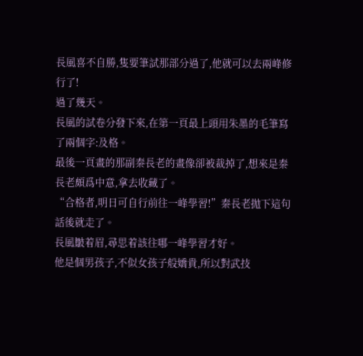長風喜不自勝,隻要筆試那部分過了,他就可以去兩峰修行了!
過了幾天。
長風的試卷分發下來,在第一頁最上頭用朱墨的毛筆寫了兩個字:及格。
最後一頁畫的那副秦長老的畫像卻被裁掉了,想來是秦長老頗爲中意,拿去收藏了。
“合格者,明日可自行前往一峰學習!”秦長老抛下這句話後就走了。
長風皺着眉,尋思着該往哪一峰學習才好。
他是個男孩子,不似女孩子般嬌貴,所以對武技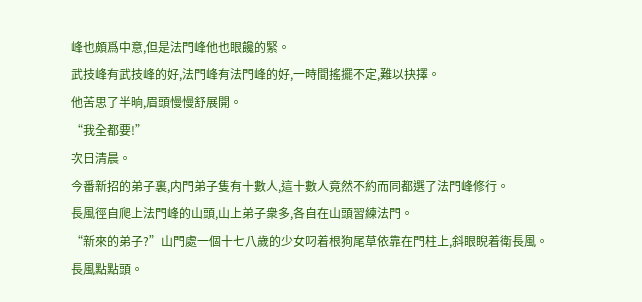峰也頗爲中意,但是法門峰他也眼饞的緊。
武技峰有武技峰的好,法門峰有法門峰的好,一時間搖擺不定,難以抉擇。
他苦思了半晌,眉頭慢慢舒展開。
“我全都要!”
次日清晨。
今番新招的弟子裏,内門弟子隻有十數人,這十數人竟然不約而同都選了法門峰修行。
長風徑自爬上法門峰的山頭,山上弟子衆多,各自在山頭習練法門。
“新來的弟子?”山門處一個十七八歲的少女叼着根狗尾草依靠在門柱上,斜眼睨着衛長風。
長風點點頭。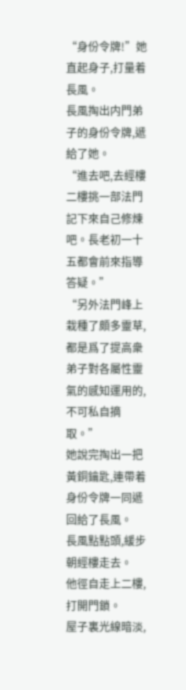“身份令牌!”她直起身子,打量着長風。
長風掏出内門弟子的身份令牌,遞給了她。
“進去吧,去經樓二樓挑一部法門記下來自己修煉吧。長老初一十五都會前來指導答疑。”
“另外法門峰上栽種了頗多靈草,都是爲了提高衆弟子對各屬性靈氣的感知運用的,不可私自摘取。”
她說完掏出一把黃銅鑰匙,連帶着身份令牌一同遞回給了長風。
長風點點頭,緩步朝經樓走去。
他徑自走上二樓,打開門鎖。
屋子裏光線暗淡,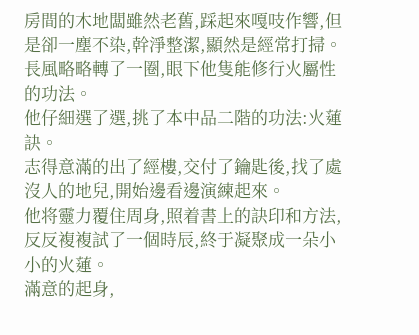房間的木地闆雖然老舊,踩起來嘎吱作響,但是卻一塵不染,幹淨整潔,顯然是經常打掃。
長風略略轉了一圈,眼下他隻能修行火屬性的功法。
他仔細選了選,挑了本中品二階的功法:火蓮訣。
志得意滿的出了經樓,交付了鑰匙後,找了處沒人的地兒,開始邊看邊演練起來。
他将靈力覆住周身,照着書上的訣印和方法,反反複複試了一個時辰,終于凝聚成一朵小小的火蓮。
滿意的起身,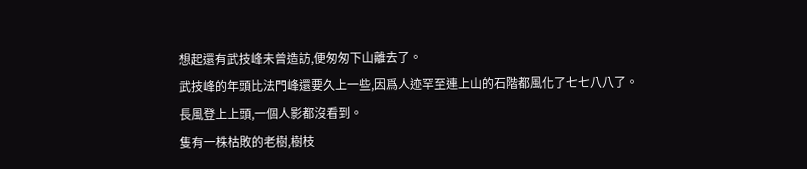想起還有武技峰未曾造訪,便匆匆下山離去了。
武技峰的年頭比法門峰還要久上一些,因爲人迹罕至連上山的石階都風化了七七八八了。
長風登上上頭,一個人影都沒看到。
隻有一株枯敗的老樹,樹枝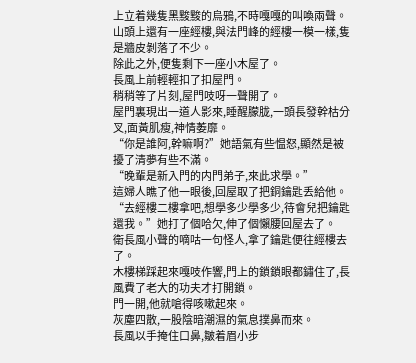上立着幾隻黑黢黢的烏鴉,不時嘎嘎的叫喚兩聲。
山頭上還有一座經樓,與法門峰的經樓一模一樣,隻是牆皮剝落了不少。
除此之外,便隻剩下一座小木屋了。
長風上前輕輕扣了扣屋門。
稍稍等了片刻,屋門吱呀一聲開了。
屋門裏現出一道人影來,睡醒朦胧,一頭長發幹枯分叉,面黃肌瘦,神情萎靡。
“你是誰阿,幹嘛啊?”她語氣有些愠怒,顯然是被擾了清夢有些不滿。
“晚輩是新入門的内門弟子,來此求學。”
這婦人瞧了他一眼後,回屋取了把銅鑰匙丢給他。
“去經樓二樓拿吧,想學多少學多少,待會兒把鑰匙還我。”她打了個哈欠,伸了個懶腰回屋去了。
衛長風小聲的嘀咕一句怪人,拿了鑰匙便往經樓去了。
木樓梯踩起來嘎吱作響,門上的鎖鎖眼都鏽住了,長風費了老大的功夫才打開鎖。
門一開,他就嗆得咳嗽起來。
灰塵四散,一股陰暗潮濕的氣息撲鼻而來。
長風以手掩住口鼻,皺着眉小步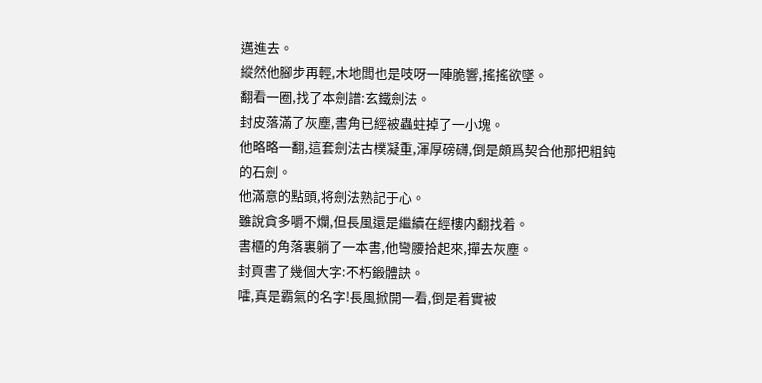邁進去。
縱然他腳步再輕,木地闆也是吱呀一陣脆響,搖搖欲墜。
翻看一圈,找了本劍譜:玄鐵劍法。
封皮落滿了灰塵,書角已經被蟲蛀掉了一小塊。
他略略一翻,這套劍法古樸凝重,渾厚磅礴,倒是頗爲契合他那把粗鈍的石劍。
他滿意的點頭,将劍法熟記于心。
雖說貪多嚼不爛,但長風還是繼續在經樓内翻找着。
書櫃的角落裏躺了一本書,他彎腰拾起來,撣去灰塵。
封頁書了幾個大字:不朽鍛體訣。
嚯,真是霸氣的名字!長風掀開一看,倒是着實被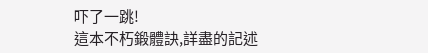吓了一跳!
這本不朽鍛體訣,詳盡的記述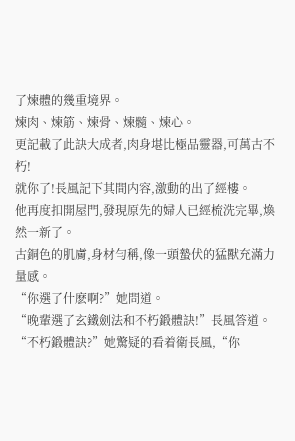了煉體的幾重境界。
煉肉、煉筋、煉骨、煉髓、煉心。
更記載了此訣大成者,肉身堪比極品靈器,可萬古不朽!
就你了!長風記下其間内容,激動的出了經樓。
他再度扣開屋門,發現原先的婦人已經梳洗完畢,煥然一新了。
古銅色的肌膚,身材勻稱,像一頭蟄伏的猛獸充滿力量感。
“你選了什麽啊?”她問道。
“晚輩選了玄鐵劍法和不朽鍛體訣!”長風答道。
“不朽鍛體訣?”她驚疑的看着衛長風,“你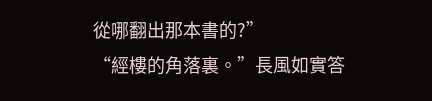從哪翻出那本書的?”
“經樓的角落裏。”長風如實答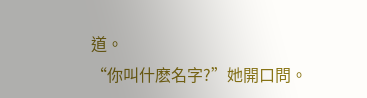道。
“你叫什麽名字?”她開口問。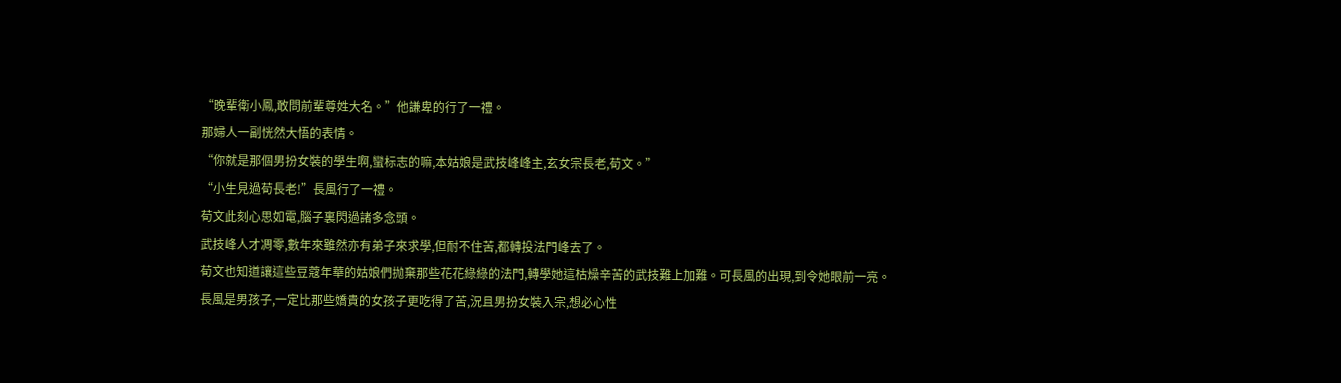“晚輩衛小鳳,敢問前輩尊姓大名。”他謙卑的行了一禮。
那婦人一副恍然大悟的表情。
“你就是那個男扮女裝的學生啊,蠻标志的嘛,本姑娘是武技峰峰主,玄女宗長老,荀文。”
“小生見過荀長老!”長風行了一禮。
荀文此刻心思如電,腦子裏閃過諸多念頭。
武技峰人才凋零,數年來雖然亦有弟子來求學,但耐不住苦,都轉投法門峰去了。
荀文也知道讓這些豆蔻年華的姑娘們抛棄那些花花綠綠的法門,轉學她這枯燥辛苦的武技難上加難。可長風的出現,到令她眼前一亮。
長風是男孩子,一定比那些嬌貴的女孩子更吃得了苦,況且男扮女裝入宗,想必心性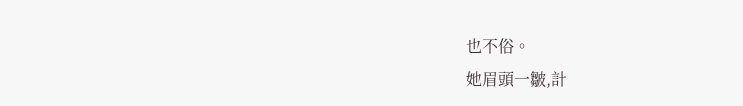也不俗。
她眉頭一皺,計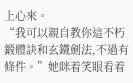上心來。
“我可以親自教你這不朽鍛體訣和玄鐵劍法,不過有條件。”她眯着笑眼看着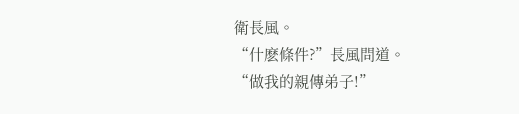衛長風。
“什麽條件?”長風問道。
“做我的親傳弟子!”